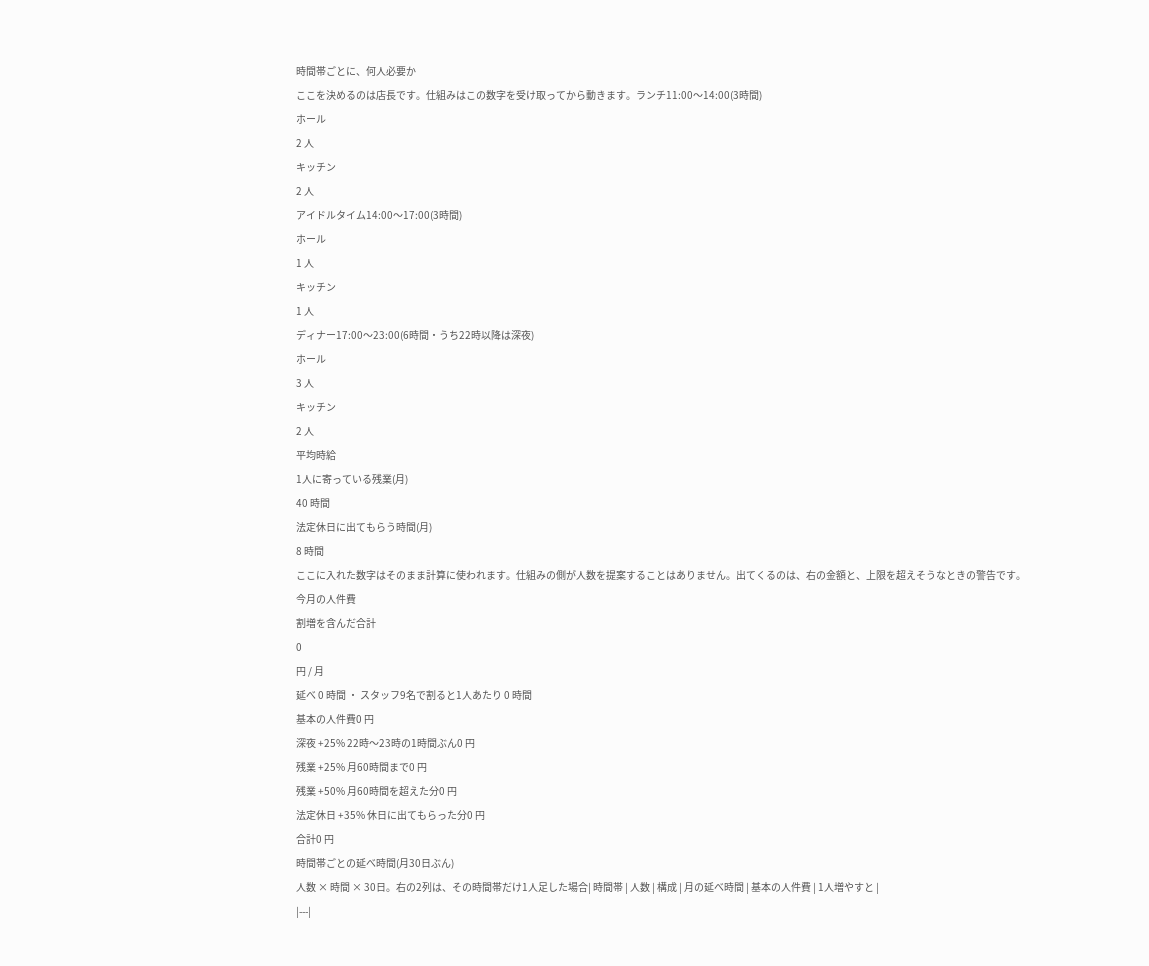時間帯ごとに、何人必要か
ここを決めるのは店長です。仕組みはこの数字を受け取ってから動きます。ランチ11:00〜14:00(3時間)
ホール
2 人
キッチン
2 人
アイドルタイム14:00〜17:00(3時間)
ホール
1 人
キッチン
1 人
ディナー17:00〜23:00(6時間・うち22時以降は深夜)
ホール
3 人
キッチン
2 人
平均時給
1人に寄っている残業(月)
40 時間
法定休日に出てもらう時間(月)
8 時間
ここに入れた数字はそのまま計算に使われます。仕組みの側が人数を提案することはありません。出てくるのは、右の金額と、上限を超えそうなときの警告です。
今月の人件費
割増を含んだ合計
0
円 / 月
延べ 0 時間 ・ スタッフ9名で割ると1人あたり 0 時間
基本の人件費0 円
深夜 +25% 22時〜23時の1時間ぶん0 円
残業 +25% 月60時間まで0 円
残業 +50% 月60時間を超えた分0 円
法定休日 +35% 休日に出てもらった分0 円
合計0 円
時間帯ごとの延べ時間(月30日ぶん)
人数 × 時間 × 30日。右の2列は、その時間帯だけ1人足した場合| 時間帯 | 人数 | 構成 | 月の延べ時間 | 基本の人件費 | 1人増やすと |
|---|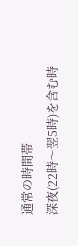通常の時間帯
深夜(22時〜翌5時)を含む時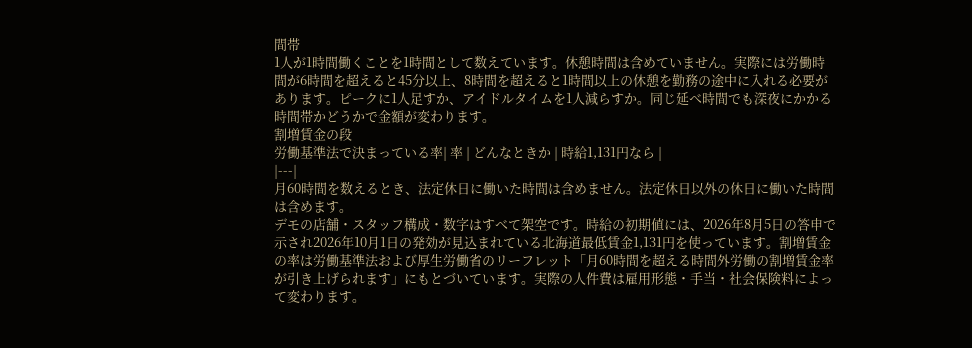間帯
1人が1時間働くことを1時間として数えています。休憩時間は含めていません。実際には労働時間が6時間を超えると45分以上、8時間を超えると1時間以上の休憩を勤務の途中に入れる必要があります。ピークに1人足すか、アイドルタイムを1人減らすか。同じ延べ時間でも深夜にかかる時間帯かどうかで金額が変わります。
割増賃金の段
労働基準法で決まっている率| 率 | どんなときか | 時給1,131円なら |
|---|
月60時間を数えるとき、法定休日に働いた時間は含めません。法定休日以外の休日に働いた時間は含めます。
デモの店舗・スタッフ構成・数字はすべて架空です。時給の初期値には、2026年8月5日の答申で示され2026年10月1日の発効が見込まれている北海道最低賃金1,131円を使っています。割増賃金の率は労働基準法および厚生労働省のリーフレット「月60時間を超える時間外労働の割増賃金率が引き上げられます」にもとづいています。実際の人件費は雇用形態・手当・社会保険料によって変わります。